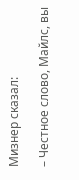Мизнер сказал:

– Честное слово, Майлс, вы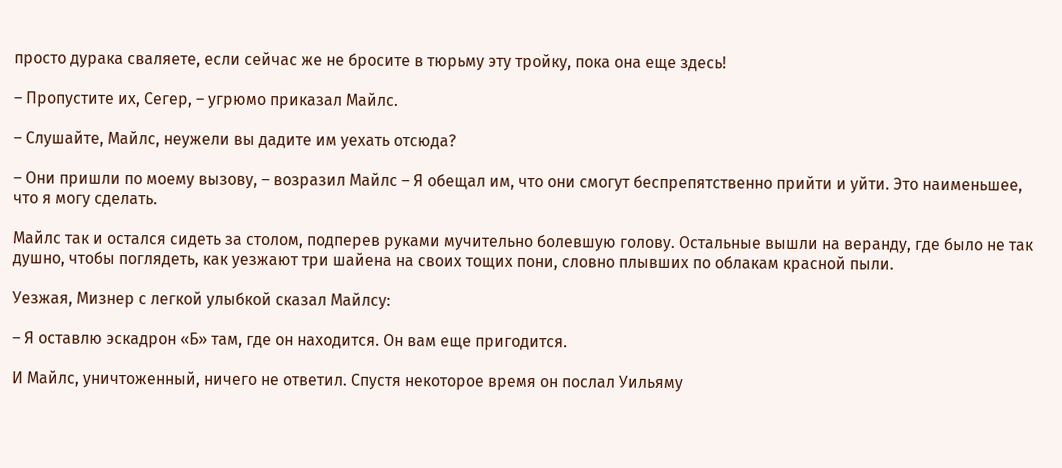просто дурака сваляете, если сейчас же не бросите в тюрьму эту тройку, пока она еще здесь!

– Пропустите их, Сегер, – угрюмо приказал Майлс.

– Слушайте, Майлс, неужели вы дадите им уехать отсюда?

– Они пришли по моему вызову, – возразил Майлс – Я обещал им, что они смогут беспрепятственно прийти и уйти. Это наименьшее, что я могу сделать.

Майлс так и остался сидеть за столом, подперев руками мучительно болевшую голову. Остальные вышли на веранду, где было не так душно, чтобы поглядеть, как уезжают три шайена на своих тощих пони, словно плывших по облакам красной пыли.

Уезжая, Мизнер с легкой улыбкой сказал Майлсу:

– Я оставлю эскадрон «Б» там, где он находится. Он вам еще пригодится.

И Майлс, уничтоженный, ничего не ответил. Спустя некоторое время он послал Уильяму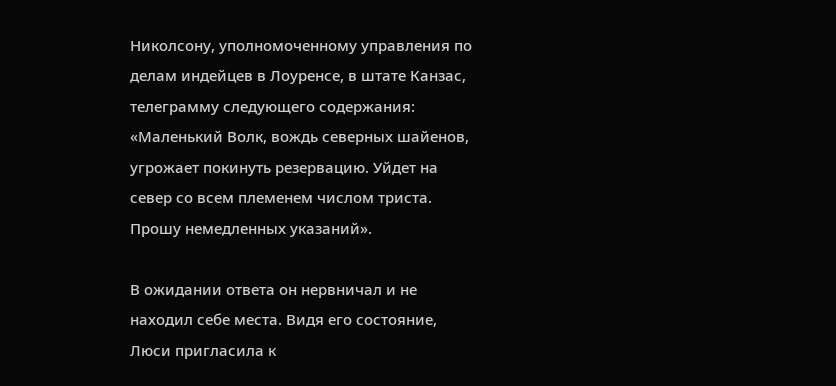Николсону, уполномоченному управления по делам индейцев в Лоуренсе, в штате Канзас, телеграмму следующего содержания: «Маленький Волк, вождь северных шайенов, угрожает покинуть резервацию. Уйдет на север со всем племенем числом триста. Прошу немедленных указаний».

В ожидании ответа он нервничал и не находил себе места. Видя его состояние, Люси пригласила к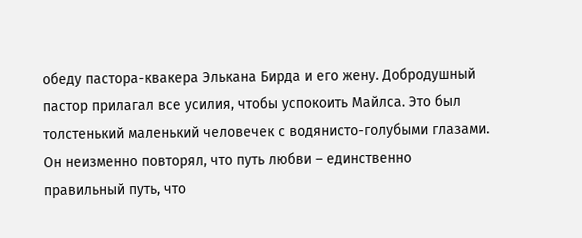обеду пастора-квакера Элькана Бирда и его жену. Добродушный пастор прилагал все усилия, чтобы успокоить Майлса. Это был толстенький маленький человечек с водянисто-голубыми глазами. Он неизменно повторял, что путь любви – единственно правильный путь, что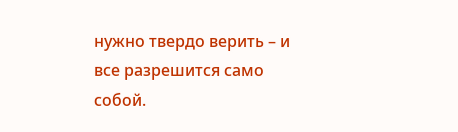нужно твердо верить – и все разрешится само собой.